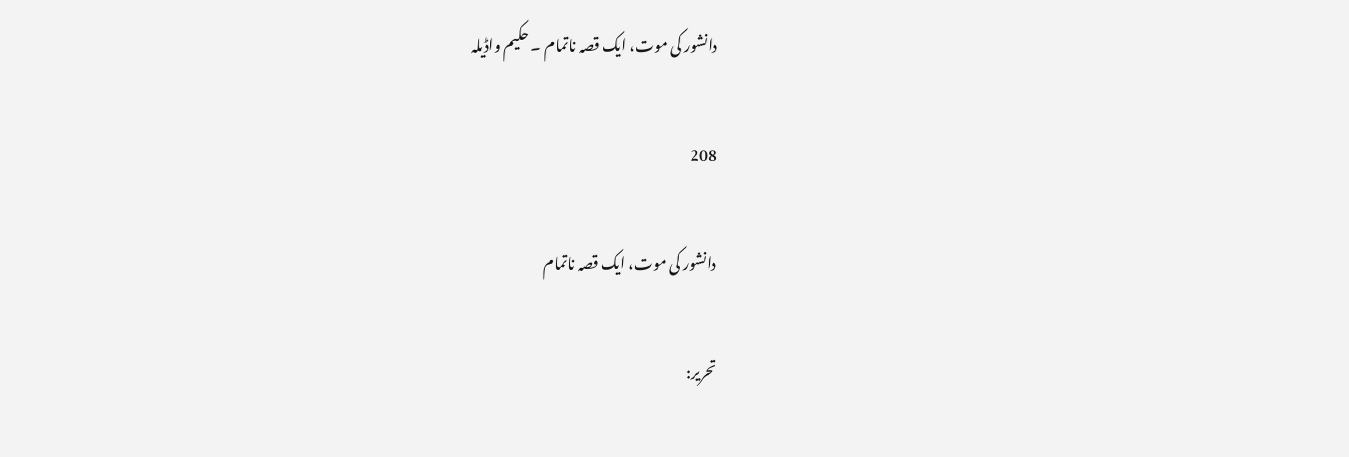دانشور کی موت، ایک قصہ ناتمام ۔ حکیم واڈیلہ

208

دانشور کی موت، ایک قصہ ناتمام

تحریر: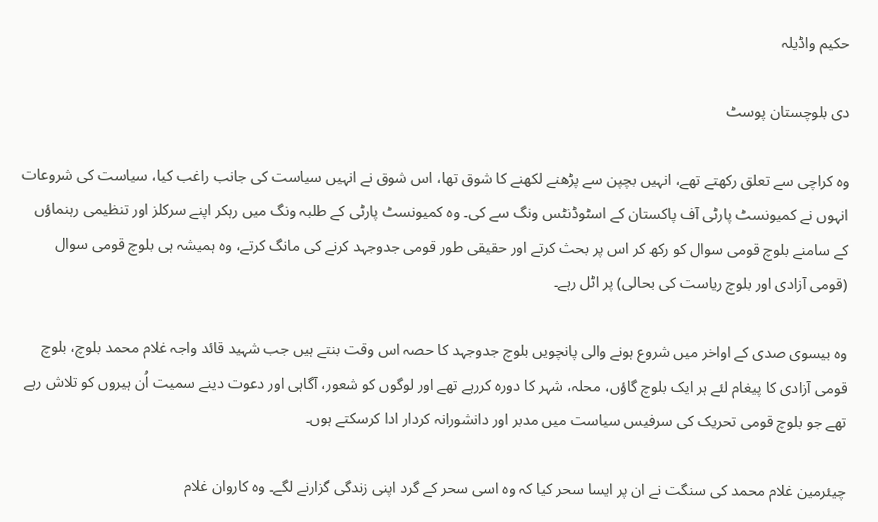حکیم واڈیلہ

دی بلوچستان پوسٹ

وہ کراچی سے تعلق رکھتے تھے، انہیں بچپن سے پڑھنے لکھنے کا شوق تھا، اس شوق نے انہیں سیاست کی جانب راغب کیا، سیاست کی شروعات انہوں نے کمیونسٹ پارٹی آف پاکستان کے اسٹوڈنٹس ونگ سے کی۔ وہ کمیونسٹ پارٹی کے طلبہ ونگ میں رہکر اپنے سرکلز اور تنظیمی رہنماؤں کے سامنے بلوچ قومی سوال کو رکھ کر اس پر بحث کرتے اور حقیقی طور قومی جدوجہد کرنے کی مانگ کرتے، وہ ہمیشہ ہی بلوچ قومی سوال (قومی آزادی اور بلوچ ریاست کی بحالی) پر اٹل رہے۔

وہ بیسوی صدی کے اواخر میں شروع ہونے والی پانچویں بلوچ جدوجہد کا حصہ اس وقت بنتے ہیں جب شہید قائد واجہ غلام محمد بلوچ، بلوچ قومی آزادی کا پیغام لئے ہر ایک بلوچ گاؤں، محلہ، شہر کا دورہ کررہے تھے اور لوگوں کو شعور، آگاہی اور دعوت دینے سمیت اُن ہیروں کو تلاش رہے تھے جو بلوچ قومی تحریک کی سرفیس سیاست میں مدبر اور دانشورانہ کردار ادا کرسکتے ہوں۔

چیئرمین غلام محمد کی سنگت نے ان پر ایسا سحر کیا کہ وہ اسی سحر کے گرد اپنی زندگی گزارنے لگے۔ وہ کاروان غلام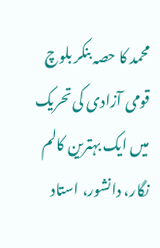محمد کا حصہ بنکر بلوچ قومی آزادی کی تحریک میں ایک بہترین کالم نگار، دانشور، استاد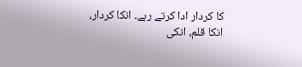کا کردار ادا کرتے رہے۔ انکا کردار، انکا قلم، انکی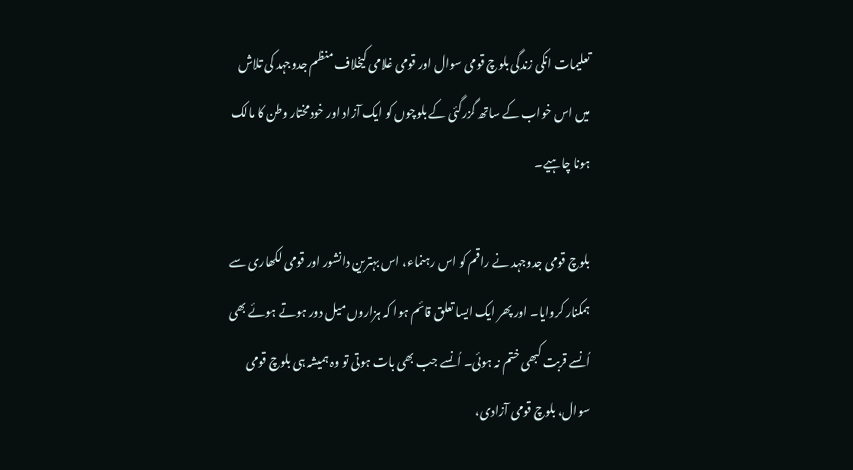تعلیمات انکی زندگی بلوچ قومی سوال اور قومی غلامی کیخلاف منظم جدوجہد کی تلاش میں اس خواب کے ساتھ گزرگئی کے بلوچوں کو ایک آزاد اور خودمختار وطن کا مالک ہونا چاہیے۔

بلوچ قومی جدوجہد نے راقم کو اس رہنماء، اس بہترین دانشور اور قومی لکھاری سے ہمکنار کروایا۔ اور پھر ایک ایسا تعلق قائم ہوا کہ ہزاروں میل دور ہوتے ہوئے بھی اُنسے قربت کبھی ختم نہ ہوئی۔ اُنسے جب بھی بات ہوتی تو وہ ہمیشہ ہی بلوچ قومی سوال، بلوچ قومی آزادی،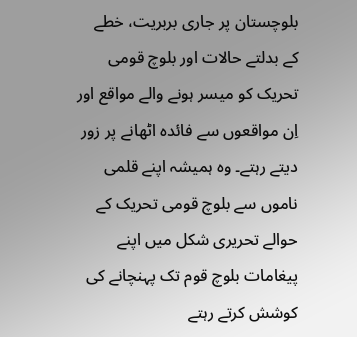بلوچستان پر جاری بربریت، خطے کے بدلتے حالات اور بلوچ قومی تحریک کو میسر ہونے والے مواقع اور اِن مواقعوں سے فائدہ اٹھانے پر زور دیتے رہتے۔ وہ ہمیشہ اپنے قلمی ناموں سے بلوچ قومی تحریک کے حوالے تحریری شکل میں اپنے پیغامات بلوچ قوم تک پہنچانے کی کوشش کرتے رہتے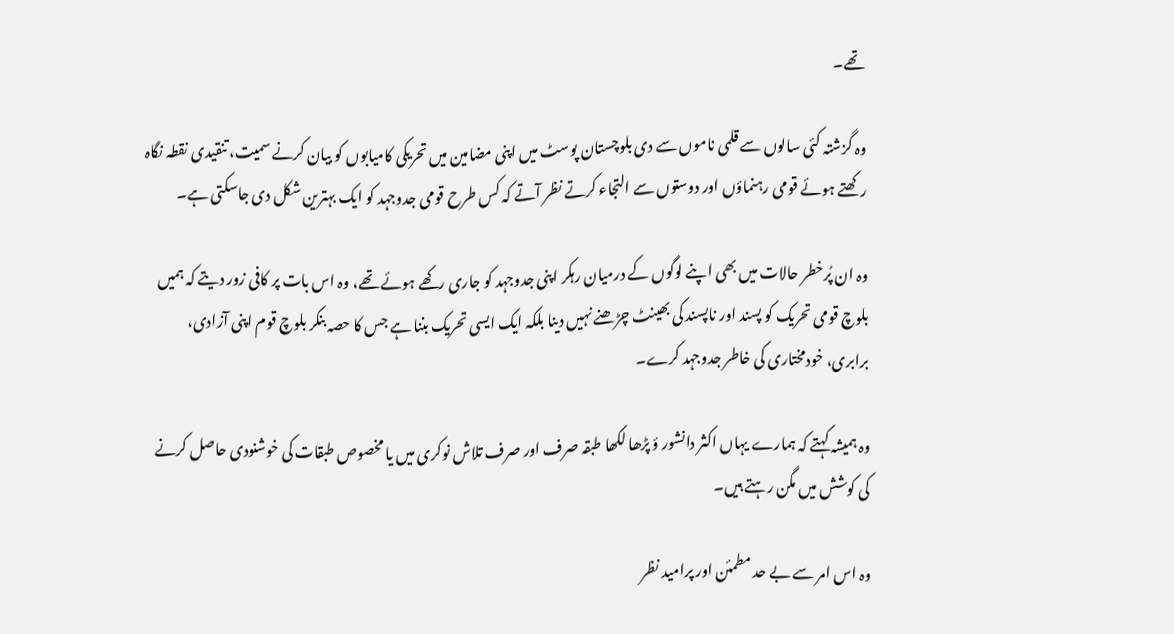تھے۔

وہ گزشتہ کئی سالوں سے قلمی ناموں سے دی بلوچستان پوسٹ میں اپنی مضامین میں تحریکی کامیابوں کو بیان کرنے سمیت، تنقیدی نقطہ نگاہ رکھتے ہوئے قومی رہنماؤں اور دوستوں سے التجاء کرتے نظر آتے کہ کس طرح قومی جدوجہد کو ایک بہترین شکل دی جاسکتی ہے۔

وہ ان پُرخطر حالات میں بھی اپنے لوگوں کے درمیان رہکر اپنی جدوجہد کو جاری رکھے ہوئے تھے، وہ اس بات پر کافی زور دیتے کہ ہمیں بلوچ قومی تحریک کو پسند اور ناپسند کی بھینٹ چڑھنے نہیں دینا بلکہ ایک ایسی تحریک بننا ہے جس کا حصہ بنکر بلوچ قوم اپنی آزادی، برابری، خودمختاری کی خاطر جدوجہد کرے۔

وہ ہمیشہ کہتے کہ ہمارے یہاں اکثر دانشور ؤ پڑھا لکھا طبقہ صرف اور صرف تلاش نوکری میں یا مخصوص طبقات کی خوشنودی حاصل کرنے کی کوشش میں مگن رہتے ہیں۔

وہ اس امر سے بے حد مطمئن اور پرامید نظر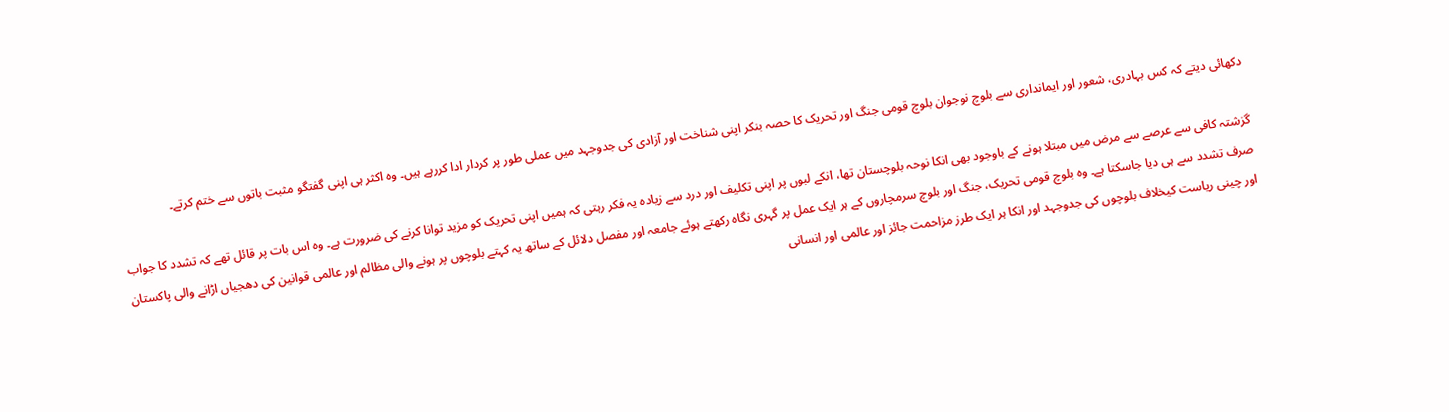دکھائی دیتے کہ کس بہادری، شعور اور ایمانداری سے بلوچ نوجوان بلوچ قومی جنگ اور تحریک کا حصہ بنکر اپنی شناخت اور آزادی کی جدوجہد میں عملی طور پر کردار ادا کررہے ہیں۔ وہ اکثر ہی اپنی گفتگو مثبت باتوں سے ختم کرتے۔

گزشتہ کافی سے عرصے سے مرض میں مبتلا ہونے کے باوجود بھی انکا نوحہ بلوچستان تھا، انکے لبوں پر اپنی تکلیف اور درد سے زیادہ یہ فکر رہتی کہ ہمیں اپنی تحریک کو مزید توانا کرنے کی ضرورت ہے۔ وہ اس بات پر قائل تھے کہ تشدد کا جواب صرف تشدد سے ہی دیا جاسکتا ہے۔ وہ بلوچ قومی تحریک، جنگ اور بلوچ سرمچاروں کے ہر ایک عمل پر گہری نگاہ رکھتے ہوئے جامعہ اور مفصل دلائل کے ساتھ یہ کہتے بلوچوں پر ہونے والی مظالم اور عالمی قوانین کی دھجیاں اڑانے والی پاکستان اور چینی ریاست کیخلاف بلوچوں کی جدوجہد اور انکا ہر ایک طرز مزاحمت جائز اور عالمی اور انسانی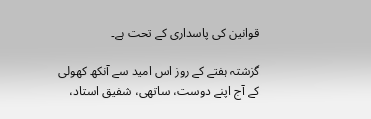قوانین کی پاسداری کے تحت ہے۔

گزشتہ ہفتے کے روز اس امید سے آنکھ کھولی کے آج اپنے دوست، ساتھی، شفیق استاد،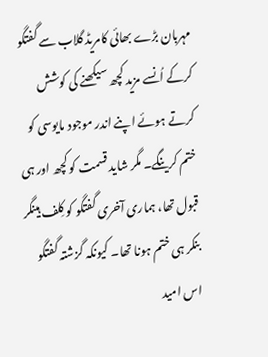مہربان بڑے بھائی کامریڈ گلاب سے گفتگو کرکے اُنسے مزید کچھ سیکھنے کی کوشش کرتے ہوئے اپنے اندر موجود مایوسی کو ختم کرینگے۔ مگر شاید قسمت کو کچھ اور ہی قبول تھا، ہماری آخری گفتگو کو کِلف ہینگر بنکر ہی ختم ہونا تھا۔ کیونکہ گزشتہ گفتگو اس امید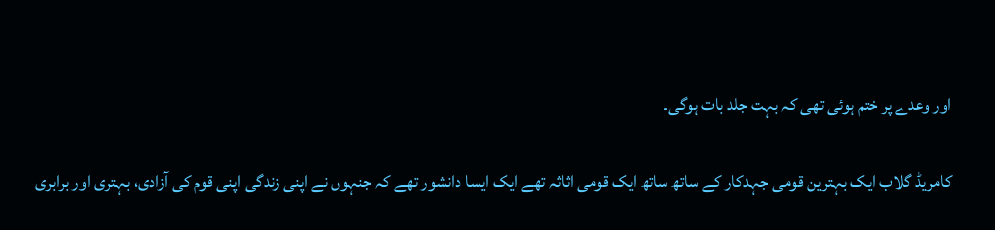اور وعدے پر ختم ہوئی تھی کہ بہت جلد بات ہوگی۔

کامریڈ گلاب ایک بہترین قومی جہدکار کے ساتھ ساتھ ایک قومی اثاثہ تھے ایک ایسا دانشور تھے کہ جنہوں نے اپنی زندگی اپنی قوم کی آزادی، بہتری اور برابری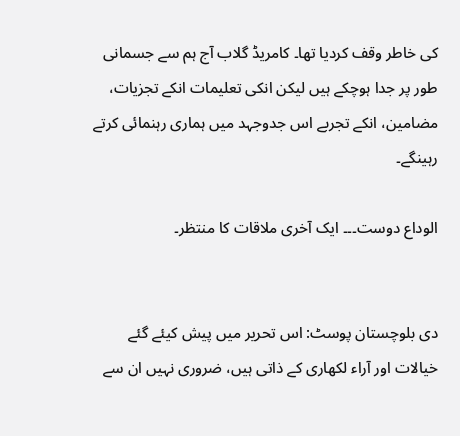کی خاطر وقف کردیا تھا۔ کامریڈ گلاب آج ہم سے جسمانی طور پر جدا ہوچکے ہیں لیکن انکی تعلیمات انکے تجزیات، مضامین، انکے تجربے اس جدوجہد میں ہماری رہنمائی کرتے رہینگے۔

الوداع دوست۔۔۔ ایک آخری ملاقات کا منتظر۔


دی بلوچستان پوسٹ: اس تحریر میں پیش کیئے گئے خیالات اور آراء لکھاری کے ذاتی ہیں، ضروری نہیں ان سے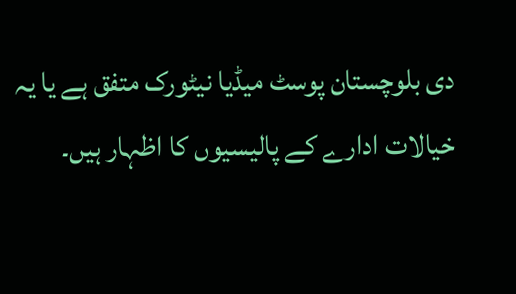دی بلوچستان پوسٹ میڈیا نیٹورک متفق ہے یا یہ خیالات ادارے کے پالیسیوں کا اظہار ہیں۔